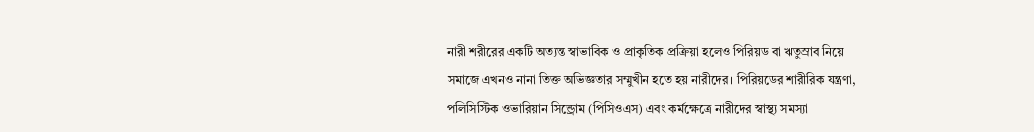নারী শরীরের একটি অত্যন্ত স্বাভাবিক ও প্রাকৃতিক প্রক্রিয়া হলেও পিরিয়ড বা ঋতুস্রাব নিয়ে সমাজে এখনও নানা তিক্ত অভিজ্ঞতার সম্মুখীন হতে হয় নারীদের। পিরিয়ডের শারীরিক যন্ত্রণা, পলিসিস্টিক ওভারিয়ান সিন্ড্রোম (পিসিওএস) এবং কর্মক্ষেত্রে নারীদের স্বাস্থ্য সমস্যা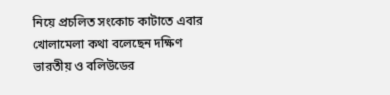নিয়ে প্রচলিত সংকোচ কাটাতে এবার খোলামেলা কথা বলেছেন দক্ষিণ ভারতীয় ও বলিউডের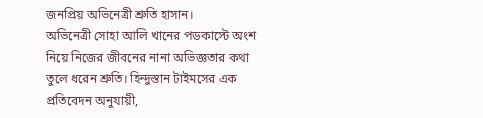জনপ্রিয় অভিনেত্রী শ্রুতি হাসান।
অভিনেত্রী সোহা আলি খানের পডকাস্টে অংশ নিয়ে নিজের জীবনের নানা অভিজ্ঞতার কথা তুলে ধরেন শ্রুতি। হিন্দুস্তান টাইমসের এক প্রতিবেদন অনুযায়ী,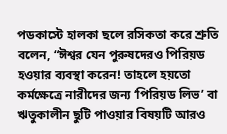পডকাস্টে হালকা ছলে রসিকতা করে শ্রুতি বলেন, “ঈশ্বর যেন পুরুষদেরও পিরিয়ড হওয়ার ব্যবস্থা করেন! তাহলে হয়তো কর্মক্ষেত্রে নারীদের জন্য ‘পিরিয়ড লিভ’ বা ঋতুকালীন ছুটি পাওয়ার বিষয়টি আরও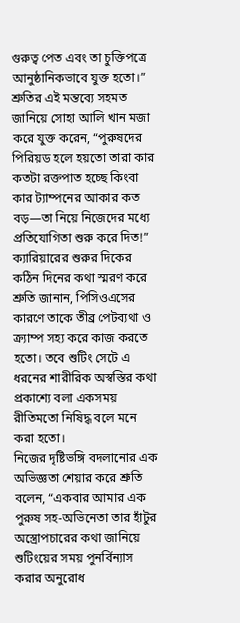গুরুত্ব পেত এবং তা চুক্তিপত্রে আনুষ্ঠানিকভাবে যুক্ত হতো।”
শ্রুতির এই মন্তব্যে সহমত জানিয়ে সোহা আলি খান মজা করে যুক্ত করেন, “পুরুষদের পিরিয়ড হলে হয়তো তারা কার কতটা রক্তপাত হচ্ছে কিংবা কার ট্যাম্পনের আকার কত বড়—তা নিয়ে নিজেদের মধ্যে প্রতিযোগিতা শুরু করে দিত!”
ক্যারিয়ারের শুরুর দিকের কঠিন দিনের কথা স্মরণ করে শ্রুতি জানান, পিসিওএসের কারণে তাকে তীব্র পেটব্যথা ও ক্র্যাম্প সহ্য করে কাজ করতে হতো। তবে শুটিং সেটে এ ধরনের শারীরিক অস্বস্তির কথা প্রকাশ্যে বলা একসময় রীতিমতো নিষিদ্ধ বলে মনে করা হতো।
নিজের দৃষ্টিভঙ্গি বদলানোর এক অভিজ্ঞতা শেয়ার করে শ্রুতি বলেন, “একবার আমার এক পুরুষ সহ-অভিনেতা তার হাঁটুর অস্ত্রোপচারের কথা জানিয়ে শুটিংয়ের সময় পুনর্বিন্যাস করার অনুরোধ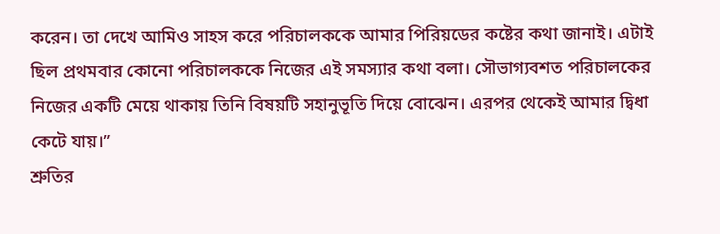করেন। তা দেখে আমিও সাহস করে পরিচালককে আমার পিরিয়ডের কষ্টের কথা জানাই। এটাই ছিল প্রথমবার কোনো পরিচালককে নিজের এই সমস্যার কথা বলা। সৌভাগ্যবশত পরিচালকের নিজের একটি মেয়ে থাকায় তিনি বিষয়টি সহানুভূতি দিয়ে বোঝেন। এরপর থেকেই আমার দ্বিধা কেটে যায়।”
শ্রুতির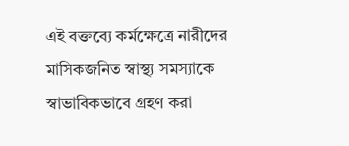এই বক্তব্যে কর্মক্ষেত্রে নারীদের মাসিকজনিত স্বাস্থ্য সমস্যাকে স্বাভাবিকভাবে গ্রহণ করা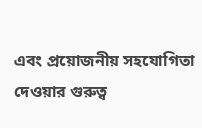এবং প্রয়োজনীয় সহযোগিতা দেওয়ার গুরুত্ব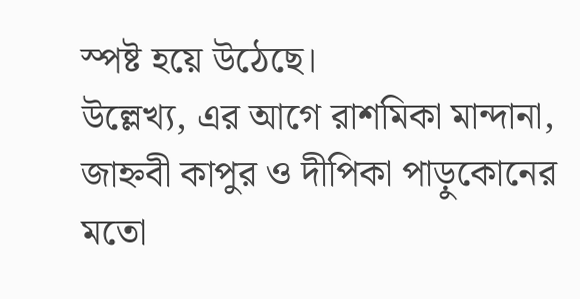স্পষ্ট হয়ে উঠেছে।
উল্লেখ্য, এর আগে রাশমিকা মান্দানা, জাহ্নবী কাপুর ও দীপিকা পাড়ুকোনের মতো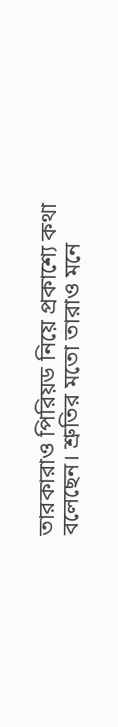তারকারাও পিরিয়ড নিয়ে প্রকাশ্যে কথা বলেছেন। শ্রুতির মতো তারাও মনে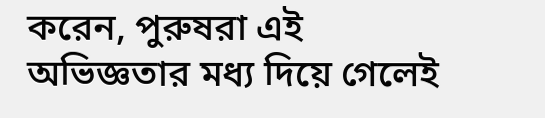করেন, পুরুষরা এই অভিজ্ঞতার মধ্য দিয়ে গেলেই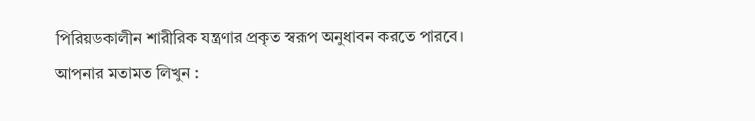পিরিয়ডকালীন শারীরিক যন্ত্রণার প্রকৃত স্বরূপ অনুধাবন করতে পারবে।
আপনার মতামত লিখুন :